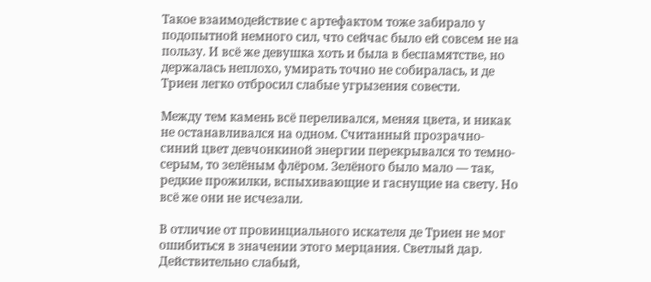Такое взаимодействие с артефактом тоже забирало у подопытной немного сил, что сейчас было ей совсем не на пользу. И всё же девушка хоть и была в беспамятстве, но держалась неплохо, умирать точно не собиралась, и де Триен легко отбросил слабые угрызения совести.

Между тем камень всё переливался, меняя цвета, и никак не останавливался на одном. Считанный прозрачно-синий цвет девчонкиной энергии перекрывался то темно-серым, то зелёным флёром. Зелёного было мало — так, редкие прожилки, вспыхивающие и гаснущие на свету. Но всё же они не исчезали.

В отличие от провинциального искателя де Триен не мог ошибиться в значении этого мерцания. Светлый дар. Действительно слабый,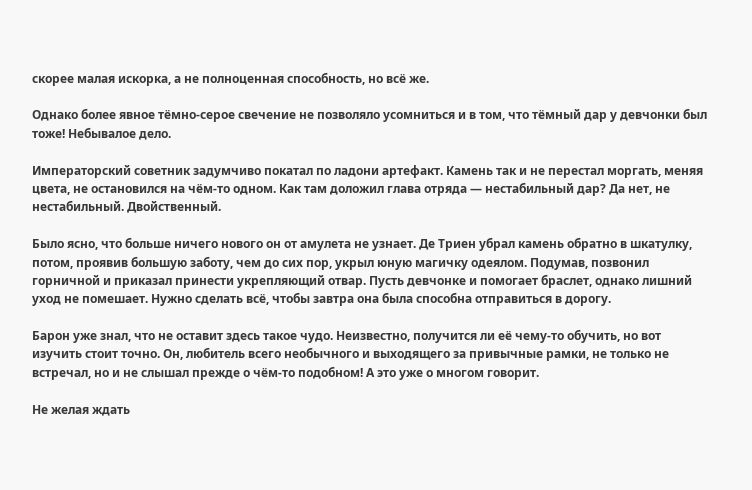скорее малая искорка, а не полноценная способность, но всё же.

Однако более явное тёмно-серое свечение не позволяло усомниться и в том, что тёмный дар у девчонки был тоже! Небывалое дело.

Императорский советник задумчиво покатал по ладони артефакт. Камень так и не перестал моргать, меняя цвета, не остановился на чём-то одном. Как там доложил глава отряда — нестабильный дар? Да нет, не нестабильный. Двойственный.

Было ясно, что больше ничего нового он от амулета не узнает. Де Триен убрал камень обратно в шкатулку, потом, проявив большую заботу, чем до сих пор, укрыл юную магичку одеялом. Подумав, позвонил горничной и приказал принести укрепляющий отвар. Пусть девчонке и помогает браслет, однако лишний уход не помешает. Нужно сделать всё, чтобы завтра она была способна отправиться в дорогу.

Барон уже знал, что не оставит здесь такое чудо. Неизвестно, получится ли её чему-то обучить, но вот изучить стоит точно. Он, любитель всего необычного и выходящего за привычные рамки, не только не встречал, но и не слышал прежде о чём-то подобном! А это уже о многом говорит.

Не желая ждать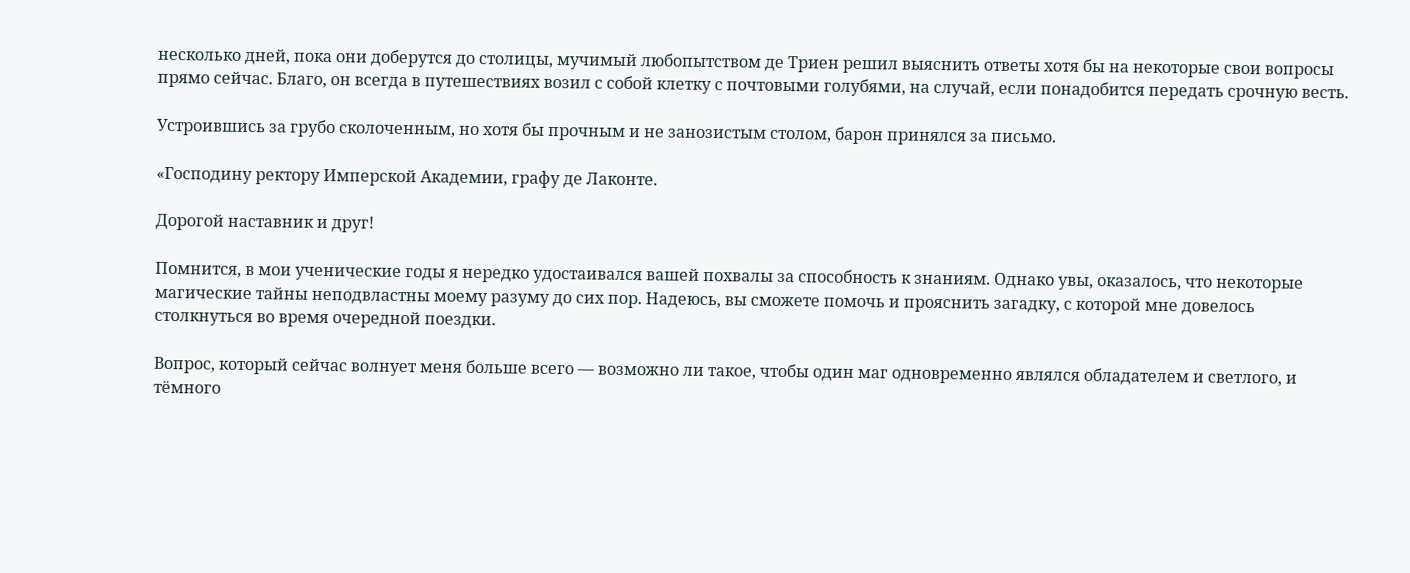несколько дней, пока они доберутся до столицы, мучимый любопытством де Триен решил выяснить ответы хотя бы на некоторые свои вопросы прямо сейчас. Благо, он всегда в путешествиях возил с собой клетку с почтовыми голубями, на случай, если понадобится передать срочную весть.

Устроившись за грубо сколоченным, но хотя бы прочным и не занозистым столом, барон принялся за письмо.

«Господину ректору Имперской Академии, графу де Лаконте.

Дорогой наставник и друг!

Помнится, в мои ученические годы я нередко удостаивался вашей похвалы за способность к знаниям. Однако увы, оказалось, что некоторые магические тайны неподвластны моему разуму до сих пор. Надеюсь, вы сможете помочь и прояснить загадку, с которой мне довелось столкнуться во время очередной поездки.

Вопрос, который сейчас волнует меня больше всего — возможно ли такое, чтобы один маг одновременно являлся обладателем и светлого, и тёмного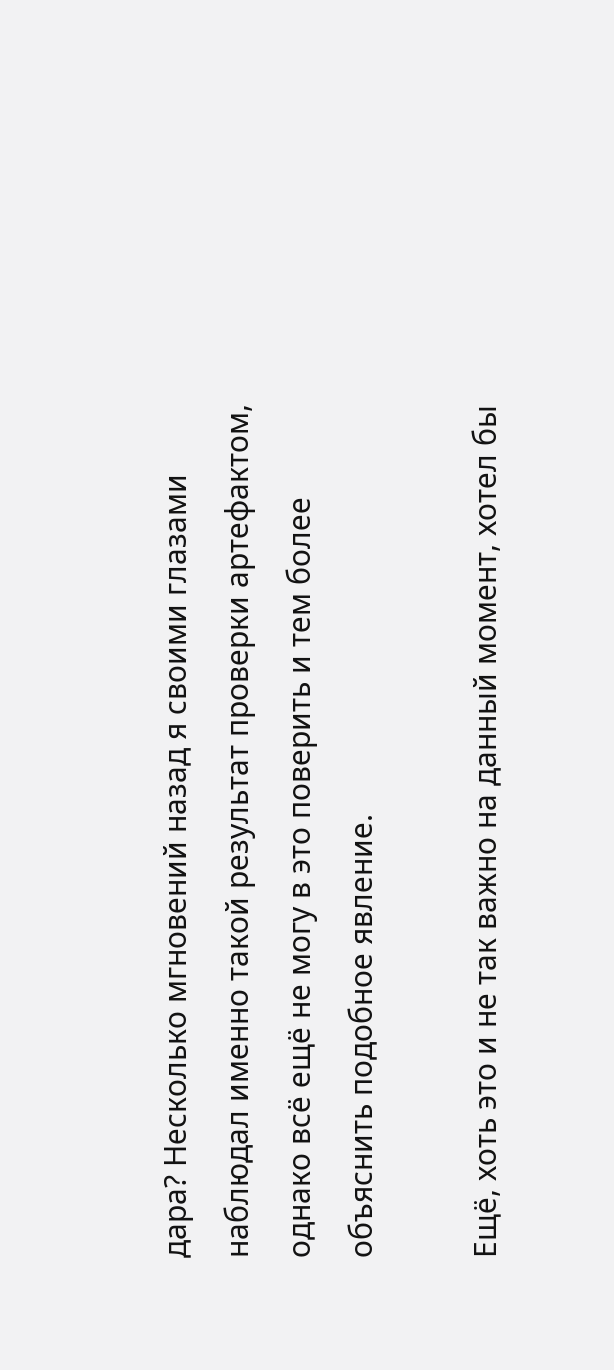дара? Несколько мгновений назад я своими глазами наблюдал именно такой результат проверки артефактом, однако всё ещё не могу в это поверить и тем более объяснить подобное явление.

Ещё, хоть это и не так важно на данный момент, хотел бы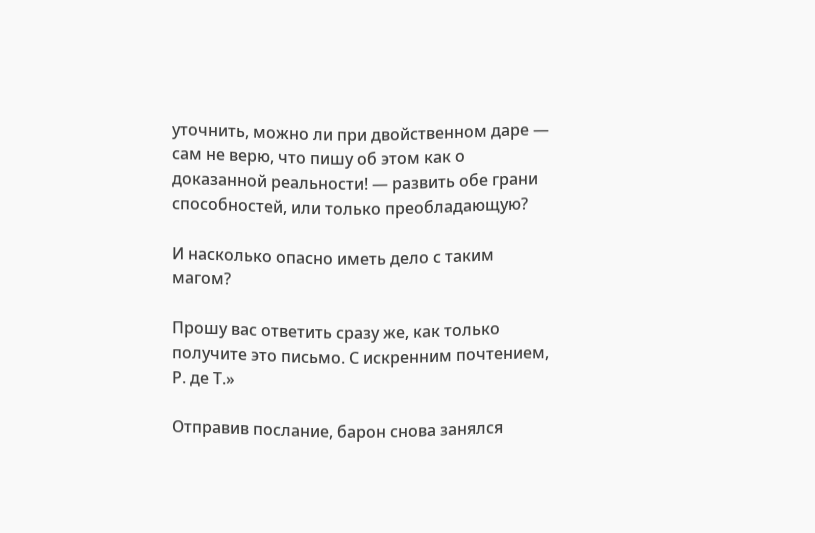уточнить, можно ли при двойственном даре — сам не верю, что пишу об этом как о доказанной реальности! — развить обе грани способностей, или только преобладающую?

И насколько опасно иметь дело с таким магом?

Прошу вас ответить сразу же, как только получите это письмо. С искренним почтением, Р. де Т.»

Отправив послание, барон снова занялся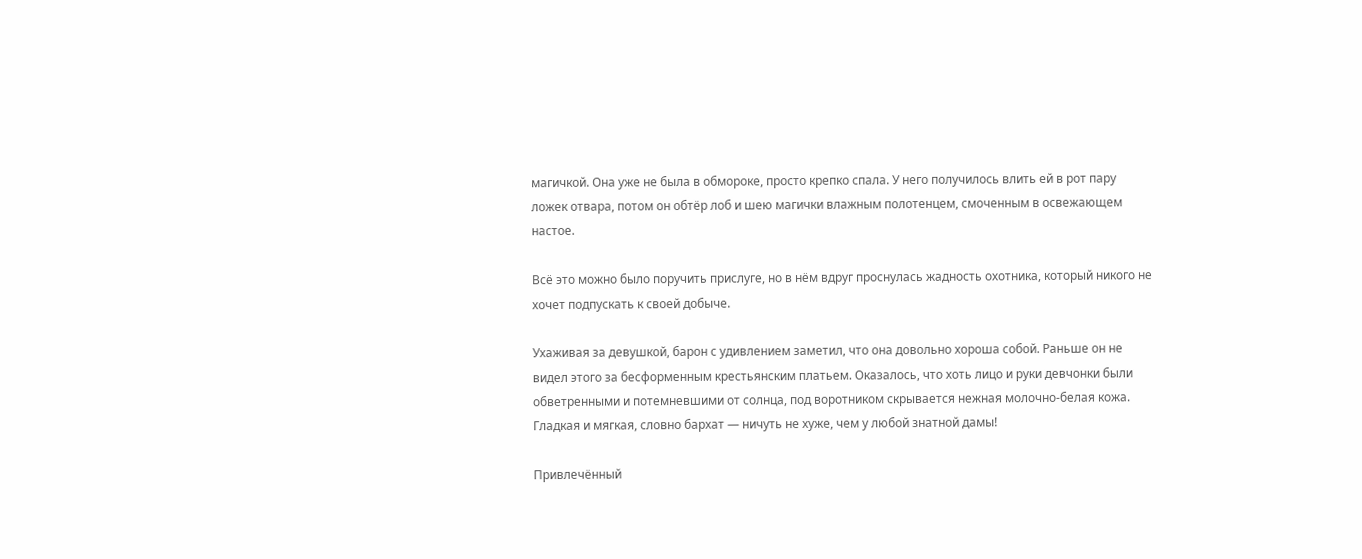магичкой. Она уже не была в обмороке, просто крепко спала. У него получилось влить ей в рот пару ложек отвара, потом он обтёр лоб и шею магички влажным полотенцем, смоченным в освежающем настое.

Всё это можно было поручить прислуге, но в нём вдруг проснулась жадность охотника, который никого не хочет подпускать к своей добыче.

Ухаживая за девушкой, барон с удивлением заметил, что она довольно хороша собой. Раньше он не видел этого за бесформенным крестьянским платьем. Оказалось, что хоть лицо и руки девчонки были обветренными и потемневшими от солнца, под воротником скрывается нежная молочно-белая кожа. Гладкая и мягкая, словно бархат — ничуть не хуже, чем у любой знатной дамы!

Привлечённый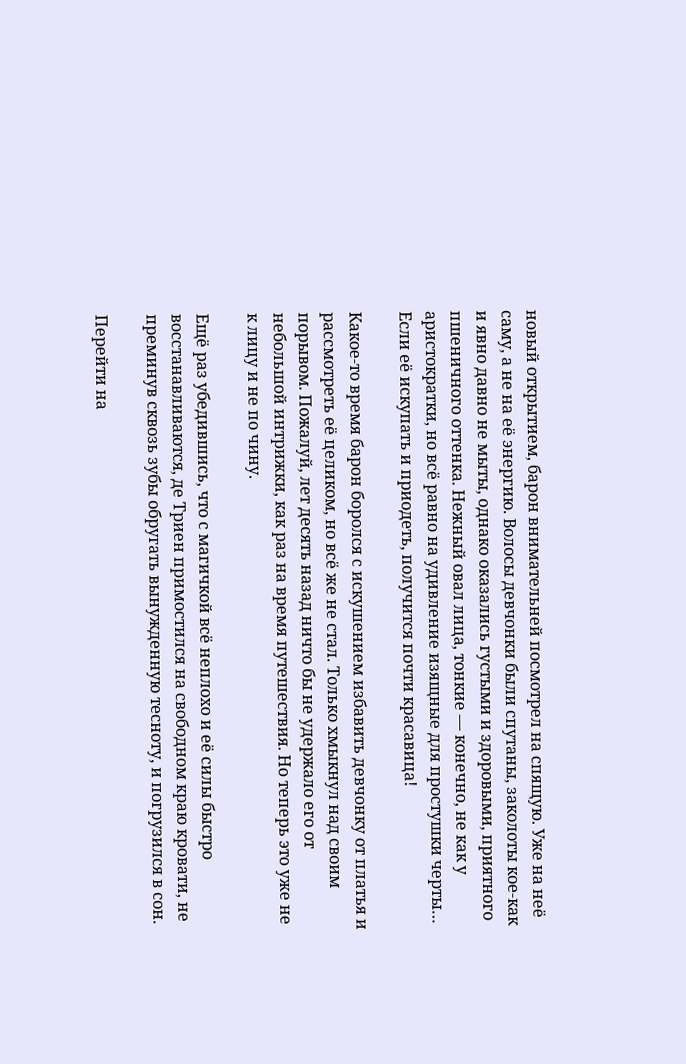новый открытием, барон внимательней посмотрел на спящую. Уже на неё саму, а не на её энергию. Волосы девчонки были спутаны, заколоты кое-как и явно давно не мыты, однако оказались густыми и здоровыми, приятного пшеничного оттенка. Нежный овал лица, тонкие — конечно, не как у аристократки, но всё равно на удивление изящные для простушки черты… Если её искупать и приодеть, получится почти красавица!

Какое-то время барон боролся с искушением избавить девчонку от платья и рассмотреть её целиком, но всё же не стал. Только хмыкнул над своим порывом. Пожалуй, лет десять назад ничто бы не удержало его от небольшой интрижки, как раз на время путешествия. Но теперь это уже не к лицу и не по чину.

Ещё раз убедившись, что с магичкой всё неплохо и её силы быстро восстанавливаются, де Триен примостился на свободном краю кровати, не преминув сквозь зубы обругать вынужденную тесноту, и погрузился в сон.

Перейти на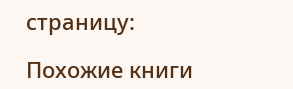страницу:

Похожие книги